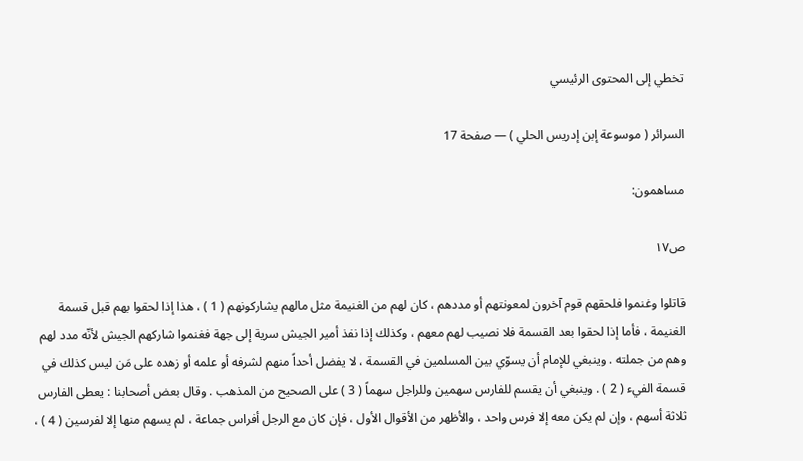تخطي إلى المحتوى الرئيسي

السرائر ( موسوعة إبن إدريس الحلي ) — صفحة 17

مساهمون:

ص١٧

قاتلوا وغنموا فلحقهم قوم آخرون لمعونتهم أو مددهم ، كان لهم من الغنيمة مثل مالهم يشاركونهم ( 1 ) ، هذا إذا لحقوا بهم قبل قسمة الغنيمة ، فأما إذا لحقوا بعد القسمة فلا نصيب لهم معهم ، وكذلك إذا نفذ أمير الجيش سرية إلى جهة فغنموا شاركهم الجيش لأنّه مدد لهم وهم من جملته . وينبغي للإمام أن يسوّي بين المسلمين في القسمة ، لا يفضل أحداً منهم لشرفه أو علمه أو زهده على مَن ليس كذلك في قسمة الفيء ( 2 ) . وينبغي أن يقسم للفارس سهمين وللراجل سهماً ( 3 ) على الصحيح من المذهب . وقال بعض أصحابنا : يعطى الفارس ثلاثة أسهم ، وإن لم يكن معه إلا فرس واحد ، والأظهر من الأقوال الأول ، فإن كان مع الرجل أفراس جماعة ، لم يسهم منها إلا لفرسين ( 4 ) ،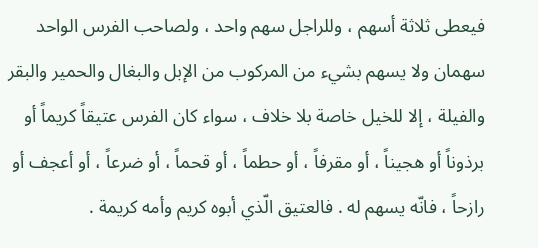فيعطى ثلاثة أسهم ، وللراجل سهم واحد ، ولصاحب الفرس الواحد سهمان ولا يسهم بشيء من المركوب من الإبل والبغال والحمير والبقر والفيلة ، إلا للخيل خاصة بلا خلاف ، سواء كان الفرس عتيقاً كريماً أو برذوناً أو هجيناً ، أو مقرفاً ، أو حطماً ، أو قحماً ، أو ضرعاً ، أو أعجف أو رازحاً ، فانّه يسهم له . فالعتيق الّذي أبوه كريم وأمه كريمة .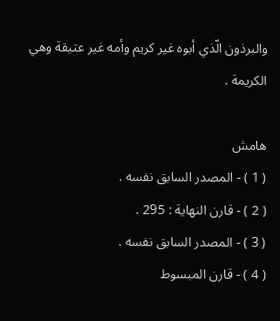والبرذون الّذي أبوه غير كريم وأمه غير عتيقة وهي الكريمة .

هامش
( 1 ) - المصدر السابق نفسه .
( 2 ) - قارن النهاية : 295 .
( 3 ) - المصدر السابق نفسه .
( 4 ) - قارن المبسوط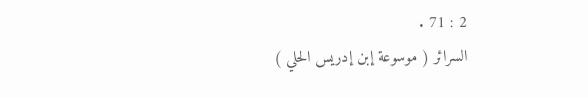2 : 71 .
السرائر ( موسوعة إبن إدريس الحلي )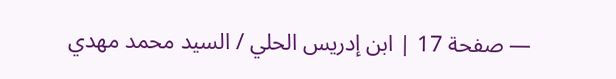— صفحة 17 | ابن إدريس الحلي / السيد محمد مهدي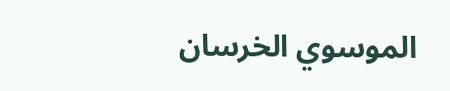الموسوي الخرسان